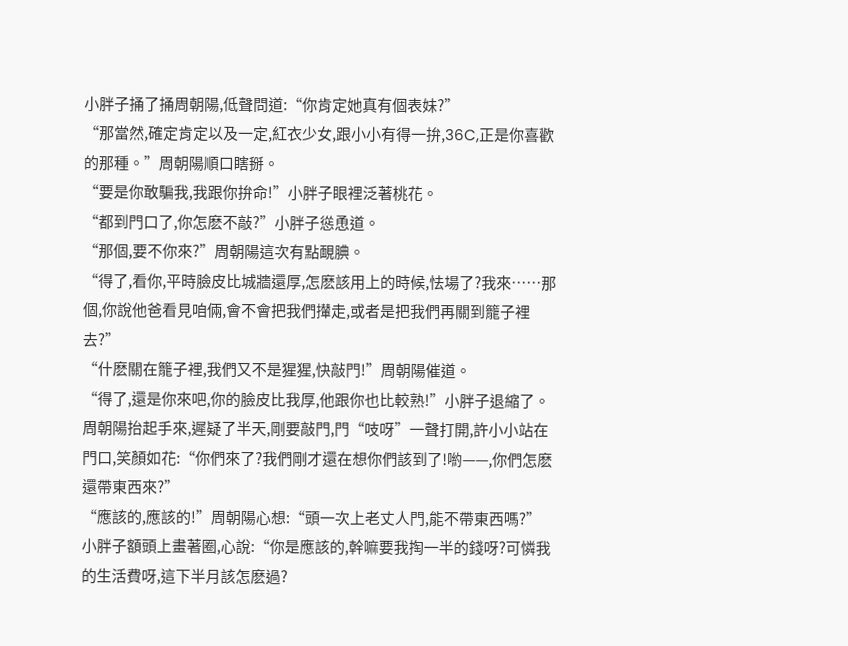小胖子捅了捅周朝陽,低聲問道:“你肯定她真有個表妹?”
“那當然,確定肯定以及一定,紅衣少女,跟小小有得一拚,36C,正是你喜歡的那種。”周朝陽順口瞎掰。
“要是你敢騙我,我跟你拚命!”小胖子眼裡泛著桃花。
“都到門口了,你怎麽不敲?”小胖子慫恿道。
“那個,要不你來?”周朝陽這次有點靦腆。
“得了,看你,平時臉皮比城牆還厚,怎麽該用上的時候,怯場了?我來……那個,你說他爸看見咱倆,會不會把我們攆走,或者是把我們再關到籠子裡去?”
“什麽關在籠子裡,我們又不是猩猩,快敲門!”周朝陽催道。
“得了,還是你來吧,你的臉皮比我厚,他跟你也比較熟!”小胖子退縮了。
周朝陽抬起手來,遲疑了半天,剛要敲門,門“吱呀”一聲打開,許小小站在門口,笑顏如花:“你們來了?我們剛才還在想你們該到了!喲——,你們怎麽還帶東西來?”
“應該的,應該的!”周朝陽心想:“頭一次上老丈人門,能不帶東西嗎?”
小胖子額頭上畫著圈,心說:“你是應該的,幹嘛要我掏一半的錢呀?可憐我的生活費呀,這下半月該怎麽過?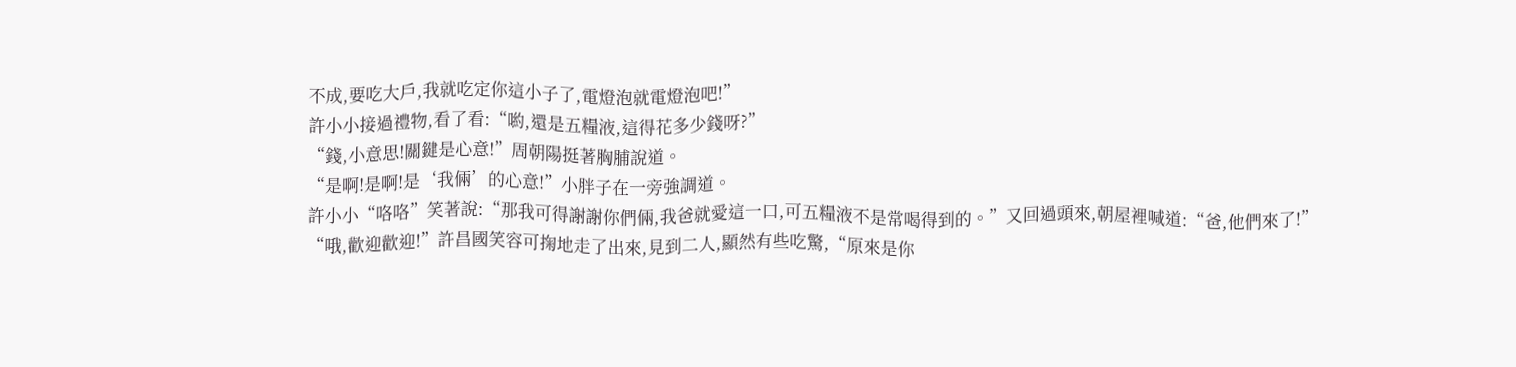不成,要吃大戶,我就吃定你這小子了,電燈泡就電燈泡吧!”
許小小接過禮物,看了看:“喲,還是五糧液,這得花多少錢呀?”
“錢,小意思!關鍵是心意!”周朝陽挺著胸脯說道。
“是啊!是啊!是‘我倆’的心意!”小胖子在一旁強調道。
許小小“咯咯”笑著說:“那我可得謝謝你們倆,我爸就愛這一口,可五糧液不是常喝得到的。”又回過頭來,朝屋裡喊道:“爸,他們來了!”
“哦,歡迎歡迎!”許昌國笑容可掬地走了出來,見到二人,顯然有些吃驚,“原來是你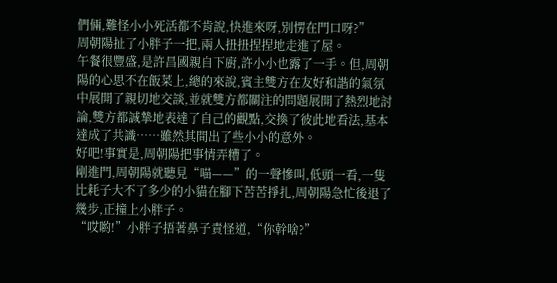們倆,難怪小小死活都不肯說,快進來呀,別愣在門口呀?”
周朝陽扯了小胖子一把,兩人扭扭捏捏地走進了屋。
午餐很豐盛,是許昌國親自下廚,許小小也露了一手。但,周朝陽的心思不在飯菜上,總的來說,賓主雙方在友好和諧的氣氛中展開了親切地交談,並就雙方都關注的問題展開了熱烈地討論,雙方都誠摯地表達了自己的觀點,交換了彼此地看法,基本達成了共識……雖然其間出了些小小的意外。
好吧!事實是,周朝陽把事情弄糟了。
剛進門,周朝陽就聽見“喵——”的一聲慘叫,低頭一看,一隻比耗子大不了多少的小貓在腳下苦苦掙扎,周朝陽急忙後退了幾步,正撞上小胖子。
“哎喲!”小胖子捂著鼻子責怪道,“你幹啥?”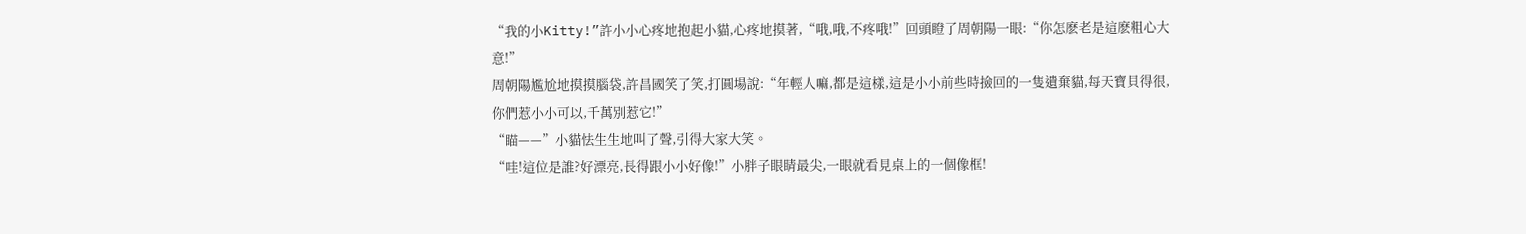“我的小Kitty!”許小小心疼地抱起小貓,心疼地摸著,“哦,哦,不疼哦!”回頭瞪了周朝陽一眼:“你怎麽老是這麽粗心大意!”
周朝陽尷尬地摸摸腦袋,許昌國笑了笑,打圓場說:“年輕人嘛,都是這樣,這是小小前些時撿回的一隻遺棄貓,每天寶貝得很,你們惹小小可以,千萬別惹它!”
“瞄——”小貓怯生生地叫了聲,引得大家大笑。
“哇!這位是誰?好漂亮,長得跟小小好像!”小胖子眼睛最尖,一眼就看見桌上的一個像框!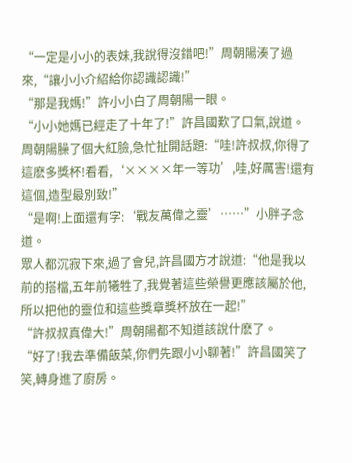“一定是小小的表妹,我說得沒錯吧!”周朝陽湊了過來,“讓小小介紹給你認識認識!”
“那是我媽!”許小小白了周朝陽一眼。
“小小她媽已經走了十年了!”許昌國歎了口氣,說道。
周朝陽臊了個大紅臉,急忙扯開話題:“哇!許叔叔,你得了這麽多獎杯!看看,‘××××年一等功’,哇,好厲害!還有這個,造型最別致!”
“是啊!上面還有字:‘戰友萬偉之靈’……”小胖子念道。
眾人都沉寂下來,過了會兒,許昌國方才說道:“他是我以前的搭檔,五年前犧牲了,我覺著這些榮譽更應該屬於他,所以把他的靈位和這些獎章獎杯放在一起!”
“許叔叔真偉大!”周朝陽都不知道該說什麽了。
“好了!我去準備飯菜,你們先跟小小聊著!”許昌國笑了笑,轉身進了廚房。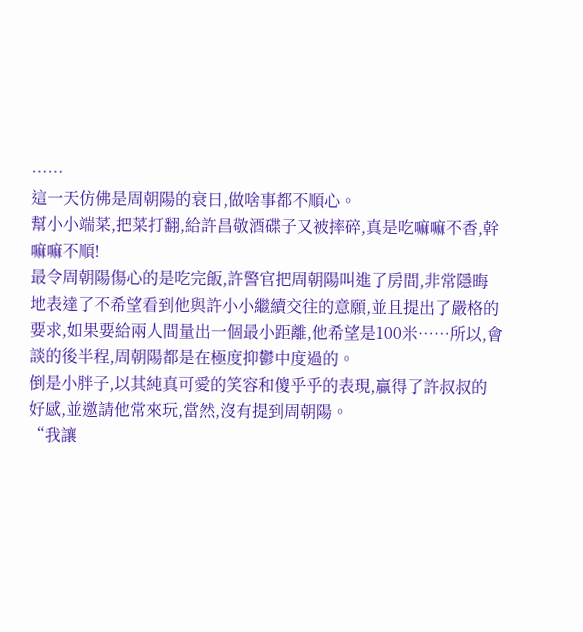……
這一天仿佛是周朝陽的衰日,做啥事都不順心。
幫小小端菜,把菜打翻,給許昌敬酒碟子又被摔碎,真是吃嘛嘛不香,幹嘛嘛不順!
最令周朝陽傷心的是吃完飯,許警官把周朝陽叫進了房間,非常隱晦地表達了不希望看到他與許小小繼續交往的意願,並且提出了嚴格的要求,如果要給兩人間量出一個最小距離,他希望是100米……所以,會談的後半程,周朝陽都是在極度抑鬱中度過的。
倒是小胖子,以其純真可愛的笑容和傻乎乎的表現,贏得了許叔叔的好感,並邀請他常來玩,當然,沒有提到周朝陽。
“我讓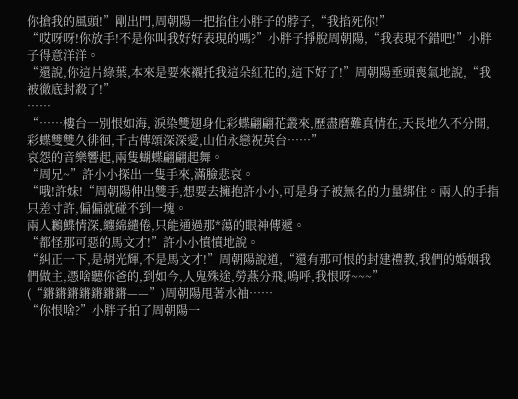你搶我的風頭!”剛出門,周朝陽一把掐住小胖子的脖子,“我掐死你!”
“哎呀呀!你放手!不是你叫我好好表現的嗎?”小胖子掙脫周朝陽,“我表現不錯吧!”小胖子得意洋洋。
“還說,你這片綠葉,本來是要來襯托我這朵紅花的,這下好了!”周朝陽垂頭喪氣地說,“我被徹底封殺了!”
……
“……樓台一別恨如海, 淚染雙翅身化彩蝶翩翩花叢來,歷盡磨難真情在,天長地久不分開,彩蝶雙雙久徘徊,千古傳頌深深愛,山伯永戀祝英台……”
哀怨的音樂響起,兩隻蝴蝶翩翩起舞。
“周兄~”許小小探出一隻手來,滿臉悲哀。
“哦!許妹!“周朝陽伸出雙手,想要去擁抱許小小,可是身子被無名的力量綁住。兩人的手指只差寸許,偏偏就碰不到一塊。
兩人鶼鰈情深,纏綿繾倦,只能通過那*蕩的眼神傳遞。
“都怪那可惡的馬文才!”許小小憤憤地說。
“糾正一下,是胡光輝,不是馬文才!”周朝陽說道,“還有那可恨的封建禮教,我們的婚姻我們做主,憑啥聽你爸的,到如今,人鬼殊途,勞燕分飛,嗚呼,我恨呀~~~”
(“鏘鏘鏘鏘鏘鏘鏘——”)周朝陽甩著水袖……
“你恨啥?”小胖子拍了周朝陽一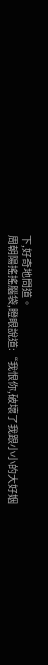下,好奇地問道。
周朝陽搖搖腦袋,瞪眼說道:“我恨你,破壞了我跟小小的大好姻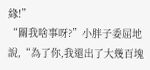緣!”
“關我啥事呀?”小胖子委屈地說,“為了你,我還出了大幾百塊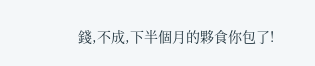錢,不成,下半個月的夥食你包了!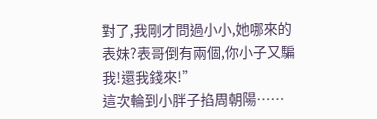對了,我剛才問過小小,她哪來的表妹?表哥倒有兩個,你小子又騙我!還我錢來!”
這次輪到小胖子掐周朝陽……